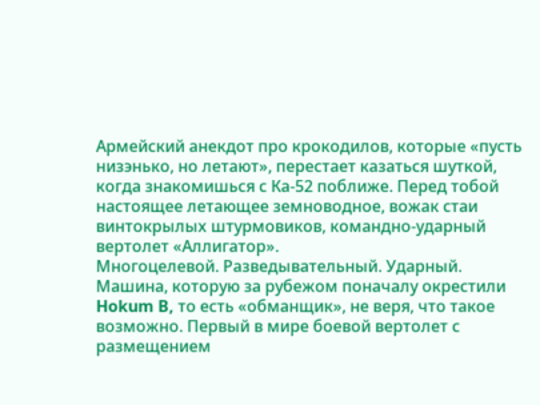Армейский анекдот про крокодилов, которые «пусть низэнько, но летают», перестает казаться шуткой, когда знакомишься с Ка-52 поближе. Перед тобой настоящее летающее земноводное, вожак стаи винтокрылых штурмовиков, командно-ударный вертолет «Аллигатор».
Многоцелевой. Разведывательный. Ударный. Машина, которую за рубежом поначалу окрестили Hokum B, то есть «обманщик», не веря, что такое возможно. Первый в мире боевой вертолет с размещением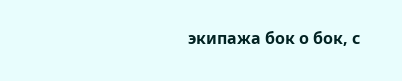экипажа бок о бок, с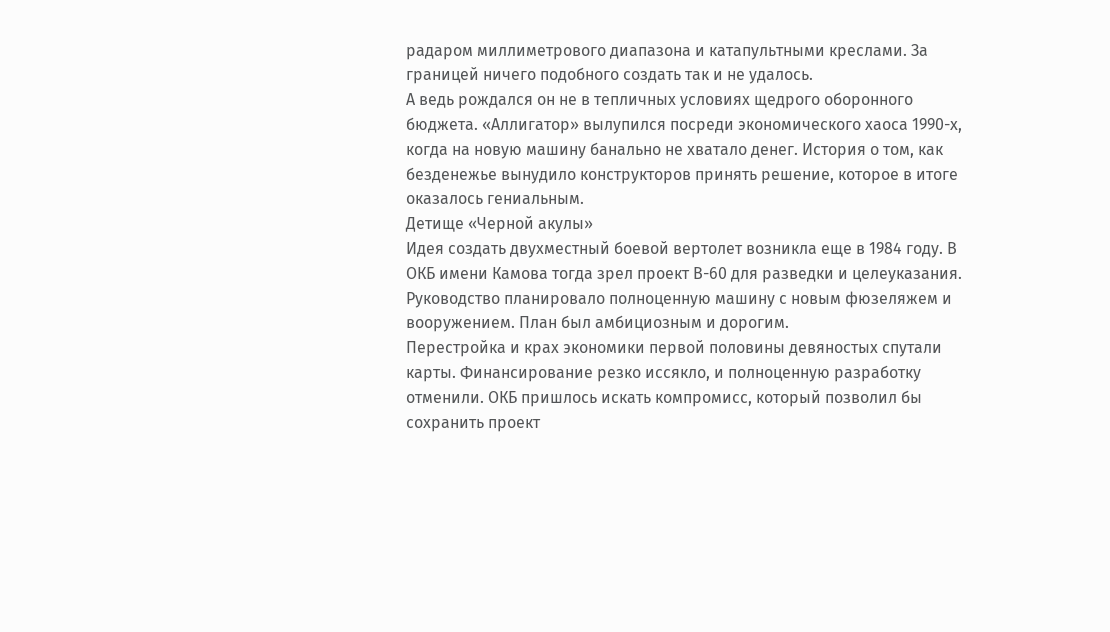радаром миллиметрового диапазона и катапультными креслами. За границей ничего подобного создать так и не удалось.
А ведь рождался он не в тепличных условиях щедрого оборонного бюджета. «Аллигатор» вылупился посреди экономического хаоса 1990-х, когда на новую машину банально не хватало денег. История о том, как безденежье вынудило конструкторов принять решение, которое в итоге оказалось гениальным.
Детище «Черной акулы»
Идея создать двухместный боевой вертолет возникла еще в 1984 году. В ОКБ имени Камова тогда зрел проект В-60 для разведки и целеуказания. Руководство планировало полноценную машину с новым фюзеляжем и вооружением. План был амбициозным и дорогим.
Перестройка и крах экономики первой половины девяностых спутали карты. Финансирование резко иссякло, и полноценную разработку отменили. ОКБ пришлось искать компромисс, который позволил бы сохранить проект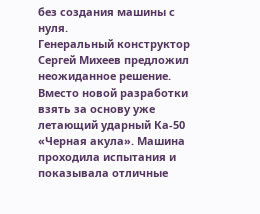без создания машины с нуля.
Генеральный конструктор Сергей Михеев предложил неожиданное решение. Вместо новой разработки взять за основу уже летающий ударный Ка-50 «Черная акула». Машина проходила испытания и показывала отличные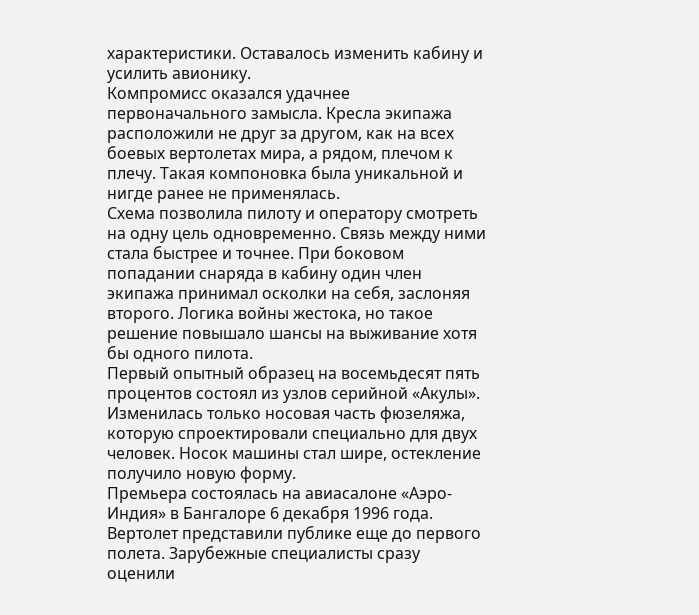характеристики. Оставалось изменить кабину и усилить авионику.
Компромисс оказался удачнее первоначального замысла. Кресла экипажа расположили не друг за другом, как на всех боевых вертолетах мира, а рядом, плечом к плечу. Такая компоновка была уникальной и нигде ранее не применялась.
Схема позволила пилоту и оператору смотреть на одну цель одновременно. Связь между ними стала быстрее и точнее. При боковом попадании снаряда в кабину один член экипажа принимал осколки на себя, заслоняя второго. Логика войны жестока, но такое решение повышало шансы на выживание хотя бы одного пилота.
Первый опытный образец на восемьдесят пять процентов состоял из узлов серийной «Акулы». Изменилась только носовая часть фюзеляжа, которую спроектировали специально для двух человек. Носок машины стал шире, остекление получило новую форму.
Премьера состоялась на авиасалоне «Аэро-Индия» в Бангалоре 6 декабря 1996 года. Вертолет представили публике еще до первого полета. Зарубежные специалисты сразу оценили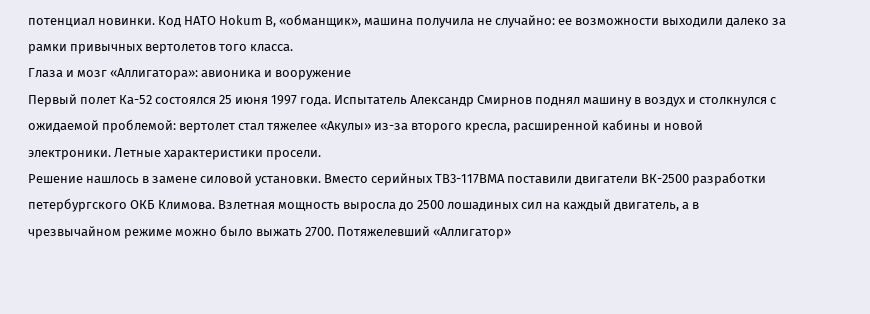потенциал новинки. Код НАТО Hokum B, «обманщик», машина получила не случайно: ее возможности выходили далеко за рамки привычных вертолетов того класса.
Глаза и мозг «Аллигатора»: авионика и вооружение
Первый полет Ка-52 состоялся 25 июня 1997 года. Испытатель Александр Смирнов поднял машину в воздух и столкнулся с ожидаемой проблемой: вертолет стал тяжелее «Акулы» из-за второго кресла, расширенной кабины и новой электроники. Летные характеристики просели.
Решение нашлось в замене силовой установки. Вместо серийных ТВ3-117ВМА поставили двигатели ВК-2500 разработки петербургского ОКБ Климова. Взлетная мощность выросла до 2500 лошадиных сил на каждый двигатель, а в чрезвычайном режиме можно было выжать 2700. Потяжелевший «Аллигатор»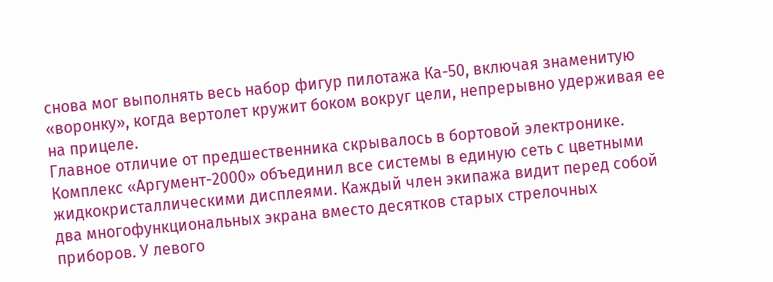снова мог выполнять весь набор фигур пилотажа Ка-50, включая знаменитую «воронку», когда вертолет кружит боком вокруг цели, непрерывно удерживая ее на прицеле.
Главное отличие от предшественника скрывалось в бортовой электронике. Комплекс «Аргумент-2000» объединил все системы в единую сеть с цветными жидкокристаллическими дисплеями. Каждый член экипажа видит перед собой два многофункциональных экрана вместо десятков старых стрелочных приборов. У левого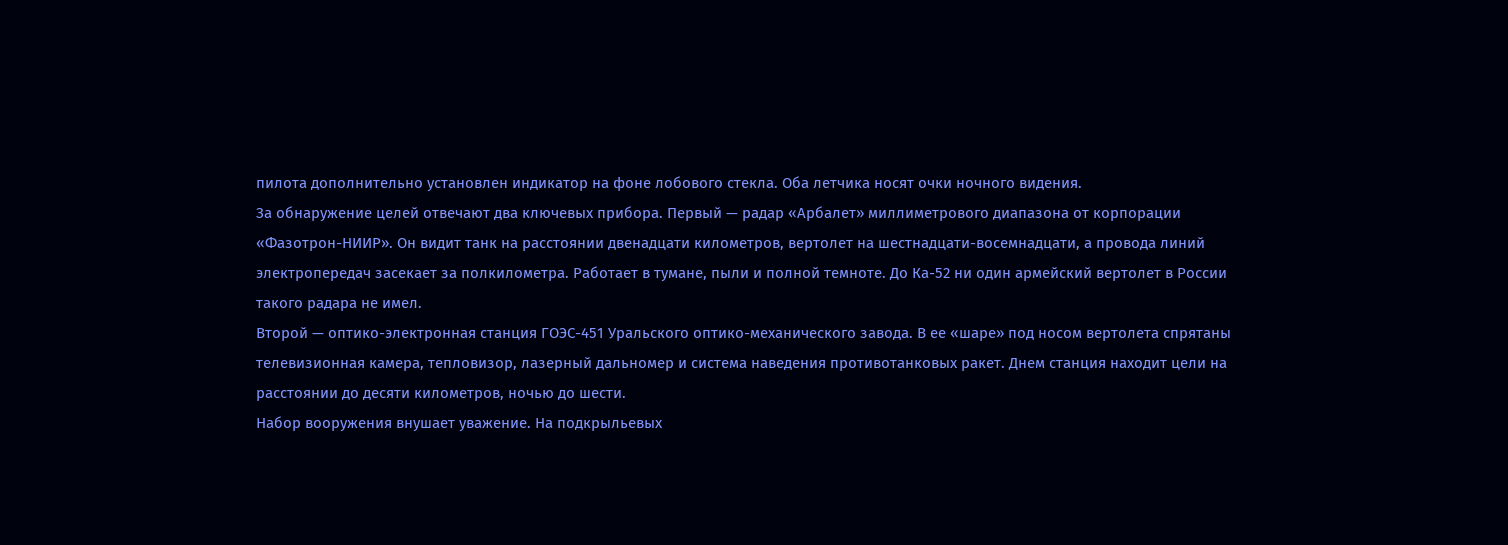пилота дополнительно установлен индикатор на фоне лобового стекла. Оба летчика носят очки ночного видения.
За обнаружение целей отвечают два ключевых прибора. Первый — радар «Арбалет» миллиметрового диапазона от корпорации «Фазотрон-НИИР». Он видит танк на расстоянии двенадцати километров, вертолет на шестнадцати-восемнадцати, а провода линий электропередач засекает за полкилометра. Работает в тумане, пыли и полной темноте. До Ка-52 ни один армейский вертолет в России такого радара не имел.
Второй — оптико-электронная станция ГОЭС-451 Уральского оптико-механического завода. В ее «шаре» под носом вертолета спрятаны телевизионная камера, тепловизор, лазерный дальномер и система наведения противотанковых ракет. Днем станция находит цели на расстоянии до десяти километров, ночью до шести.
Набор вооружения внушает уважение. На подкрыльевых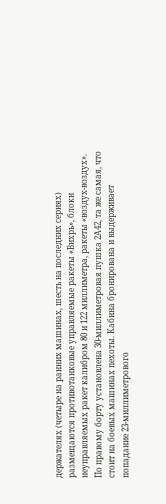держателях (четыре на ранних машинах, шесть на последних сериях) размещаются противотанковые управляемые ракеты «Вихрь», блоки неуправляемых ракет калибром 80 и 122 миллиметра, ракеты «воздух-воздух». По правому борту установлена 30-миллиметровая пушка 2А42, та же самая, что стоит на боевых машинах пехоты. Кабина бронирована и выдерживает попадание 23-миллиметрового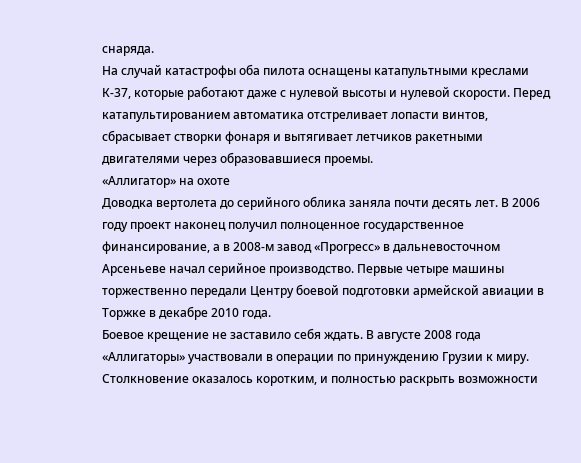снаряда.
На случай катастрофы оба пилота оснащены катапультными креслами К-37, которые работают даже с нулевой высоты и нулевой скорости. Перед катапультированием автоматика отстреливает лопасти винтов, сбрасывает створки фонаря и вытягивает летчиков ракетными двигателями через образовавшиеся проемы.
«Аллигатор» на охоте
Доводка вертолета до серийного облика заняла почти десять лет. В 2006 году проект наконец получил полноценное государственное финансирование, а в 2008-м завод «Прогресс» в дальневосточном Арсеньеве начал серийное производство. Первые четыре машины торжественно передали Центру боевой подготовки армейской авиации в Торжке в декабре 2010 года.
Боевое крещение не заставило себя ждать. В августе 2008 года «Аллигаторы» участвовали в операции по принуждению Грузии к миру. Столкновение оказалось коротким, и полностью раскрыть возможности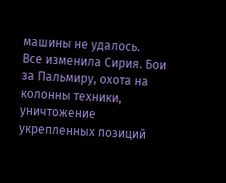машины не удалось.
Все изменила Сирия. Бои за Пальмиру, охота на колонны техники, уничтожение укрепленных позиций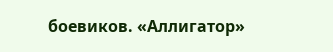боевиков. «Аллигатор»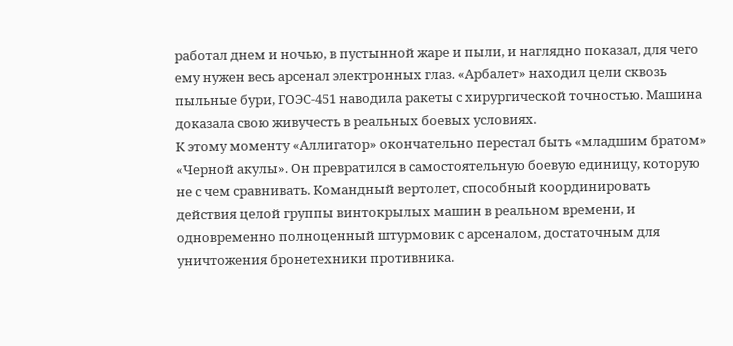работал днем и ночью, в пустынной жаре и пыли, и наглядно показал, для чего ему нужен весь арсенал электронных глаз. «Арбалет» находил цели сквозь пыльные бури, ГОЭС-451 наводила ракеты с хирургической точностью. Машина доказала свою живучесть в реальных боевых условиях.
К этому моменту «Аллигатор» окончательно перестал быть «младшим братом» «Черной акулы». Он превратился в самостоятельную боевую единицу, которую не с чем сравнивать. Командный вертолет, способный координировать действия целой группы винтокрылых машин в реальном времени, и одновременно полноценный штурмовик с арсеналом, достаточным для уничтожения бронетехники противника.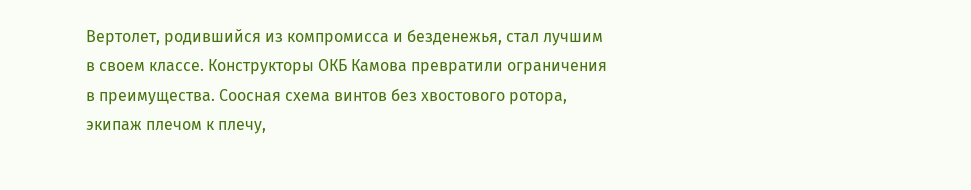Вертолет, родившийся из компромисса и безденежья, стал лучшим в своем классе. Конструкторы ОКБ Камова превратили ограничения в преимущества. Соосная схема винтов без хвостового ротора, экипаж плечом к плечу,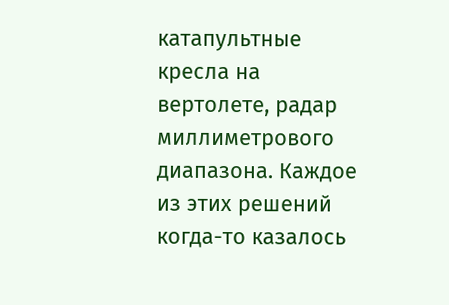катапультные кресла на вертолете, радар миллиметрового диапазона. Каждое из этих решений когда-то казалось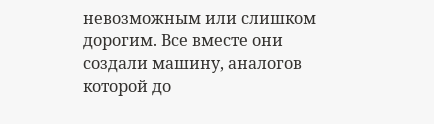невозможным или слишком дорогим. Все вместе они создали машину, аналогов которой до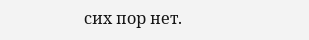сих пор нет.